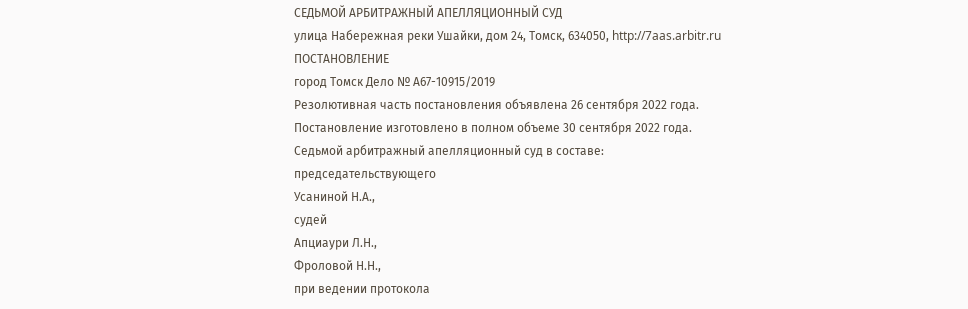СЕДЬМОЙ АРБИТРАЖНЫЙ АПЕЛЛЯЦИОННЫЙ СУД
улица Набережная реки Ушайки, дом 24, Томск, 634050, http://7aas.arbitr.ru
ПОСТАНОВЛЕНИЕ
город Томск Дело № А67-10915/2019
Резолютивная часть постановления объявлена 26 сентября 2022 года.
Постановление изготовлено в полном объеме 30 сентября 2022 года.
Седьмой арбитражный апелляционный суд в составе:
председательствующего
Усаниной Н.А.,
судей
Апциаури Л.Н.,
Фроловой Н.Н.,
при ведении протокола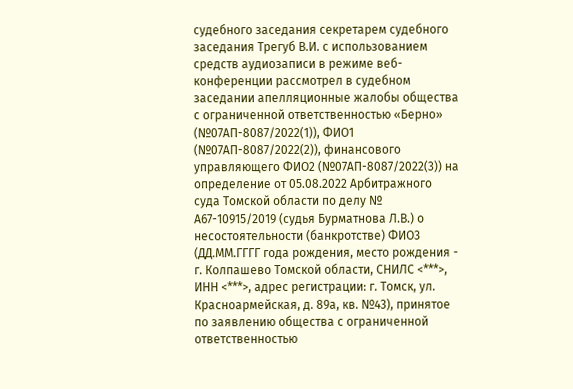судебного заседания секретарем судебного заседания Трегуб В.И. с использованием средств аудиозаписи в режиме веб-конференции рассмотрел в судебном заседании апелляционные жалобы общества с ограниченной ответственностью «Берно» (№07АП-8087/2022(1)), ФИО1 (№07АП-8087/2022(2)), финансового управляющего ФИО2 (№07АП-8087/2022(3)) на определение от 05.08.2022 Арбитражного суда Томской области по делу № А67-10915/2019 (судья Бурматнова Л.В.) о несостоятельности (банкротстве) ФИО3 (ДД.ММ.ГГГГ года рождения, место рождения - г. Колпашево Томской области, СНИЛС <***>, ИНН <***>, адрес регистрации: г. Томск, ул. Красноармейская, д. 89а, кв. №43), принятое по заявлению общества с ограниченной ответственностью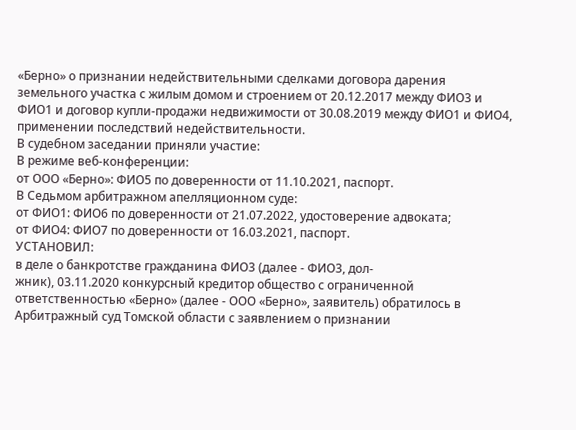«Берно» о признании недействительными сделками договора дарения земельного участка с жилым домом и строением от 20.12.2017 между ФИО3 и ФИО1 и договор купли-продажи недвижимости от 30.08.2019 между ФИО1 и ФИО4, применении последствий недействительности.
В судебном заседании приняли участие:
В режиме веб-конференции:
от ООО «Берно»: ФИО5 по доверенности от 11.10.2021, паспорт.
В Седьмом арбитражном апелляционном суде:
от ФИО1: ФИО6 по доверенности от 21.07.2022, удостоверение адвоката;
от ФИО4: ФИО7 по доверенности от 16.03.2021, паспорт.
УСТАНОВИЛ:
в деле о банкротстве гражданина ФИО3 (далее - ФИО3, дол-
жник), 03.11.2020 конкурсный кредитор общество с ограниченной ответственностью «Берно» (далее - ООО «Берно», заявитель) обратилось в Арбитражный суд Томской области с заявлением о признании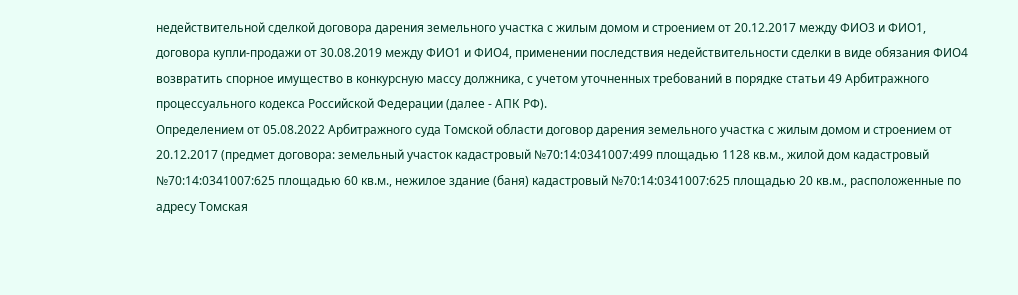недействительной сделкой договора дарения земельного участка с жилым домом и строением от 20.12.2017 между ФИО3 и ФИО1, договора купли-продажи от 30.08.2019 между ФИО1 и ФИО4, применении последствия недействительности сделки в виде обязания ФИО4 возвратить спорное имущество в конкурсную массу должника, с учетом уточненных требований в порядке статьи 49 Арбитражного процессуального кодекса Российской Федерации (далее - АПК РФ).
Определением от 05.08.2022 Арбитражного суда Томской области договор дарения земельного участка с жилым домом и строением от 20.12.2017 (предмет договора: земельный участок кадастровый №70:14:0341007:499 площадью 1128 кв.м., жилой дом кадастровый №70:14:0341007:625 площадью 60 кв.м., нежилое здание (баня) кадастровый №70:14:0341007:625 площадью 20 кв.м., расположенные по адресу Томская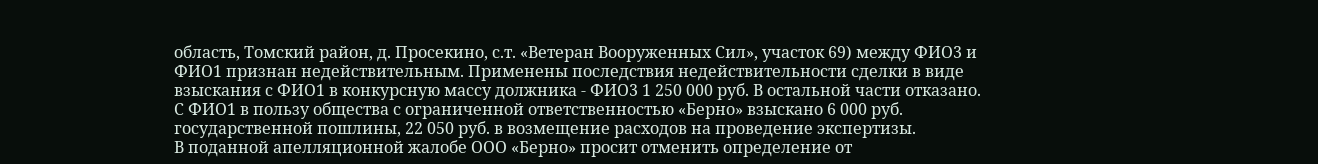область, Томский район, д. Просекино, с.т. «Ветеран Вооруженных Сил», участок 69) между ФИО3 и ФИО1 признан недействительным. Применены последствия недействительности сделки в виде взыскания с ФИО1 в конкурсную массу должника - ФИО3 1 250 000 руб. В остальной части отказано. С ФИО1 в пользу общества с ограниченной ответственностью «Берно» взыскано 6 000 руб. государственной пошлины, 22 050 руб. в возмещение расходов на проведение экспертизы.
В поданной апелляционной жалобе ООО «Берно» просит отменить определение от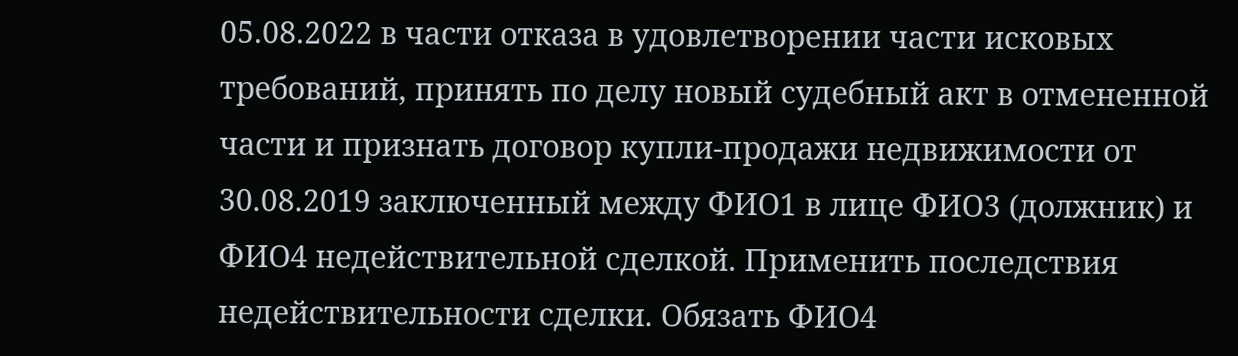05.08.2022 в части отказа в удовлетворении части исковых требований, принять по делу новый судебный акт в отмененной части и признать договор купли-продажи недвижимости от 30.08.2019 заключенный между ФИО1 в лице ФИО3 (должник) и ФИО4 недействительной сделкой. Применить последствия недействительности сделки. Обязать ФИО4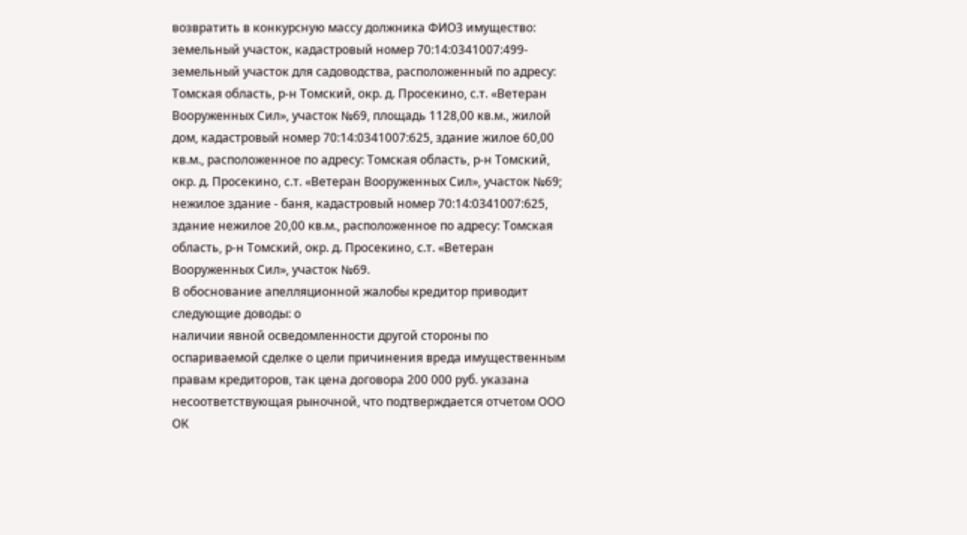возвратить в конкурсную массу должника ФИО3 имущество: земельный участок, кадастровый номер 70:14:0341007:499- земельный участок для садоводства, расположенный по адресу: Томская область, р-н Томский, окр. д. Просекино, с.т. «Ветеран Вооруженных Сил», участок №69, площадь 1128,00 кв.м., жилой дом, кадастровый номер 70:14:0341007:625, здание жилое 60,00 кв.м., расположенное по адресу: Томская область, р-н Томский, окр. д. Просекино, с.т. «Ветеран Вооруженных Сил», участок №69; нежилое здание - баня, кадастровый номер 70:14:0341007:625, здание нежилое 20,00 кв.м., расположенное по адресу: Томская область, р-н Томский, окр. д. Просекино, с.т. «Ветеран Вооруженных Сил», участок №69.
В обоснование апелляционной жалобы кредитор приводит следующие доводы: о
наличии явной осведомленности другой стороны по оспариваемой сделке о цели причинения вреда имущественным правам кредиторов, так цена договора 200 000 руб. указана несоответствующая рыночной, что подтверждается отчетом ООО ОК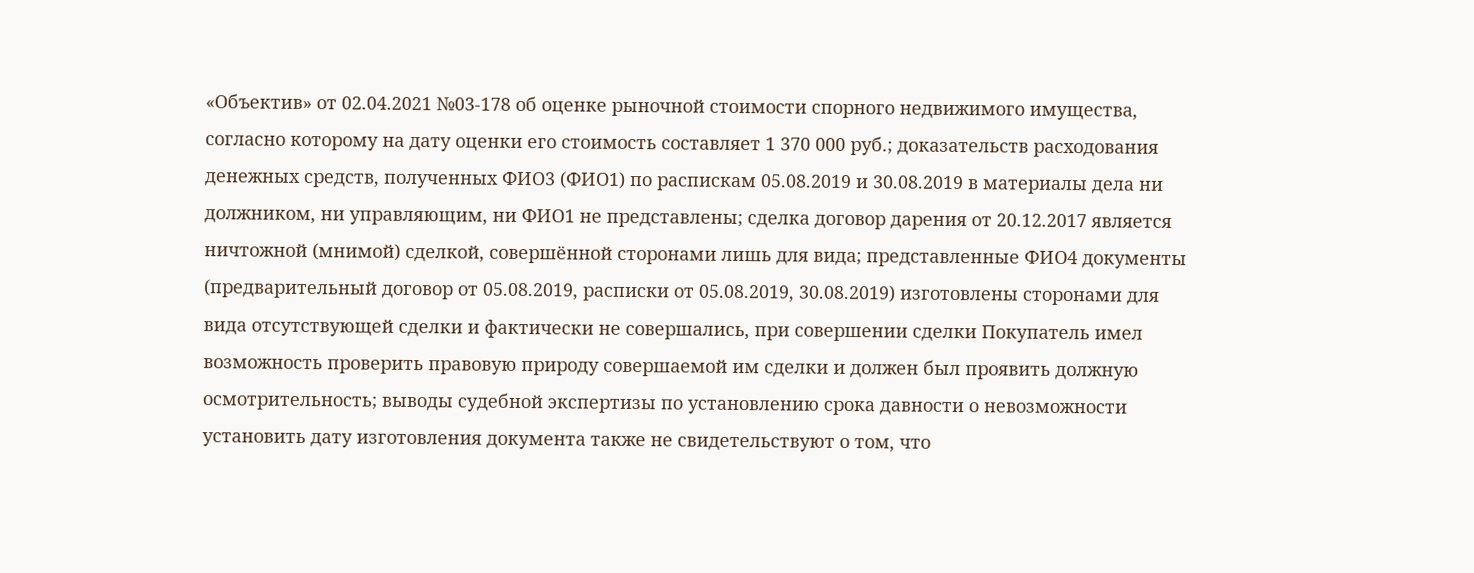«Объектив» от 02.04.2021 №03-178 об оценке рыночной стоимости спорного недвижимого имущества, согласно которому на дату оценки его стоимость составляет 1 370 000 руб.; доказательств расходования денежных средств, полученных ФИО3 (ФИО1) по распискам 05.08.2019 и 30.08.2019 в материалы дела ни должником, ни управляющим, ни ФИО1 не представлены; сделка договор дарения от 20.12.2017 является ничтожной (мнимой) сделкой, совершённой сторонами лишь для вида; представленные ФИО4 документы (предварительный договор от 05.08.2019, расписки от 05.08.2019, 30.08.2019) изготовлены сторонами для вида отсутствующей сделки и фактически не совершались, при совершении сделки Покупатель имел возможность проверить правовую природу совершаемой им сделки и должен был проявить должную осмотрительность; выводы судебной экспертизы по установлению срока давности о невозможности установить дату изготовления документа также не свидетельствуют о том, что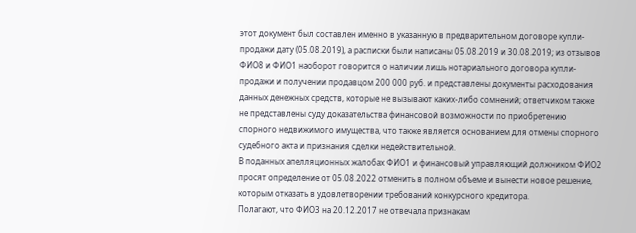этот документ был составлен именно в указанную в предварительном договоре купли-продажи дату (05.08.2019), а расписки были написаны 05.08.2019 и 30.08.2019; из отзывов ФИО8 и ФИО1 наоборот говорится о наличии лишь нотариального договора купли-продажи и получении продавцом 200 000 руб. и представлены документы расходования данных денежных средств, которые не вызывают каких-либо сомнений; ответчиком также не представлены суду доказательства финансовой возможности по приобретению спорного недвижимого имущества, что также является основанием для отмены спорного судебного акта и признания сделки недействительной.
В поданных апелляционных жалобах ФИО1 и финансовый управляющий должником ФИО2 просят определение от 05.08.2022 отменить в полном объеме и вынести новое решение, которым отказать в удовлетворении требований конкурсного кредитора.
Полагают, что ФИО3 на 20.12.2017 не отвечала признакам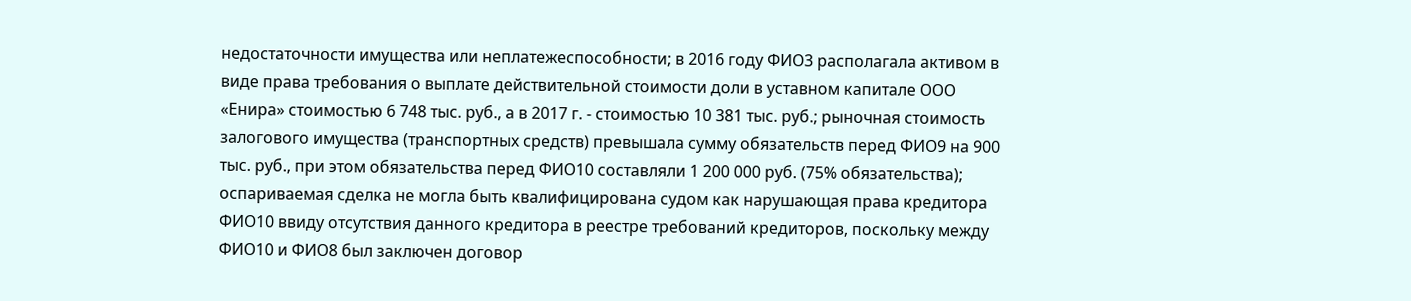недостаточности имущества или неплатежеспособности; в 2016 году ФИО3 располагала активом в виде права требования о выплате действительной стоимости доли в уставном капитале ООО «Енира» стоимостью 6 748 тыс. руб., а в 2017 г. - стоимостью 10 381 тыс. руб.; рыночная стоимость залогового имущества (транспортных средств) превышала сумму обязательств перед ФИО9 на 900 тыс. руб., при этом обязательства перед ФИО10 составляли 1 200 000 руб. (75% обязательства); оспариваемая сделка не могла быть квалифицирована судом как нарушающая права кредитора ФИО10 ввиду отсутствия данного кредитора в реестре требований кредиторов, поскольку между ФИО10 и ФИО8 был заключен договор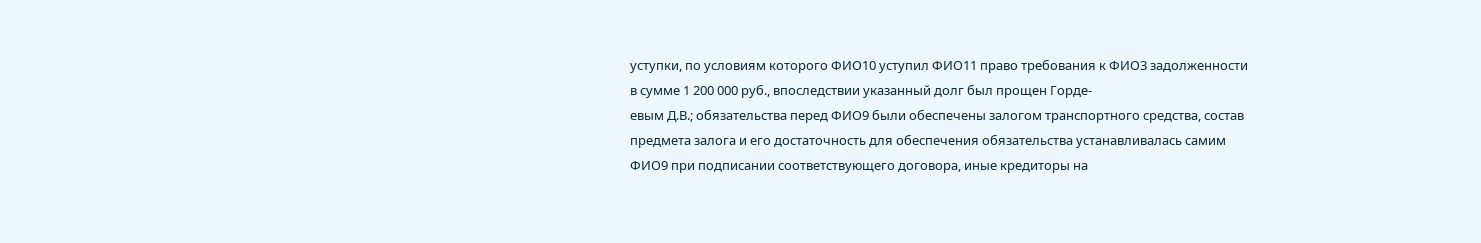уступки, по условиям которого ФИО10 уступил ФИО11 право требования к ФИО3 задолженности в сумме 1 200 000 руб., впоследствии указанный долг был прощен Горде-
евым Д.В.; обязательства перед ФИО9 были обеспечены залогом транспортного средства, состав предмета залога и его достаточность для обеспечения обязательства устанавливалась самим ФИО9 при подписании соответствующего договора, иные кредиторы на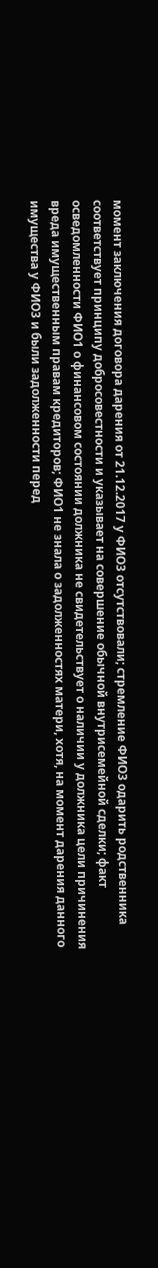момент заключения договора дарения от 21.12.2017 у ФИО3 отсутствовали; стремление ФИО3 одарить родственника соответствует принципу добросовестности и указывает на совершение обычной внутрисемейной сделки; факт осведомленности ФИО1 о финансовом состоянии должника не свидетельствует о наличии у должника цели причинения вреда имущественным правам кредиторов; ФИО1 не знала о задолженностях матери, хотя, на момент дарения данного имущества у ФИО3 и были задолженности перед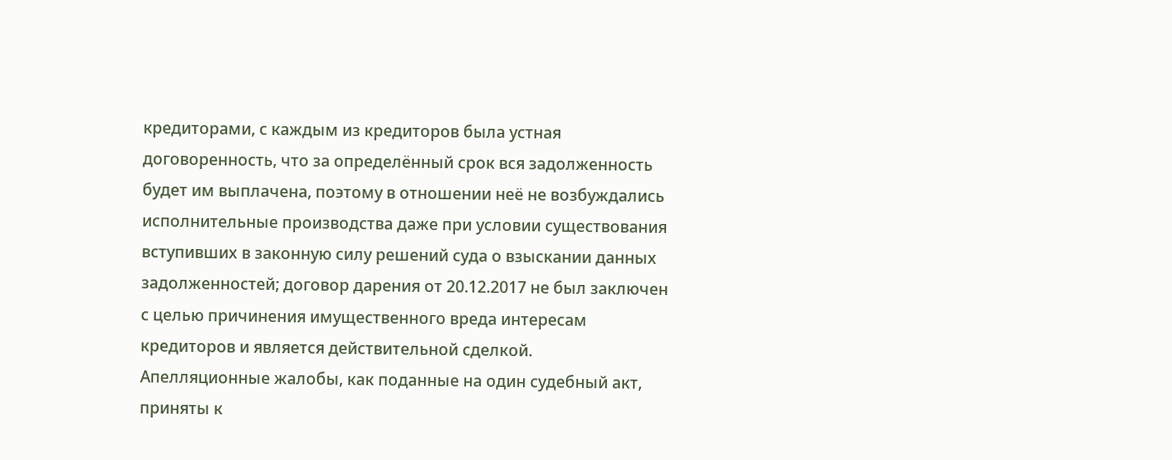кредиторами, с каждым из кредиторов была устная договоренность, что за определённый срок вся задолженность будет им выплачена, поэтому в отношении неё не возбуждались исполнительные производства даже при условии существования вступивших в законную силу решений суда о взыскании данных задолженностей; договор дарения от 20.12.2017 не был заключен с целью причинения имущественного вреда интересам кредиторов и является действительной сделкой.
Апелляционные жалобы, как поданные на один судебный акт, приняты к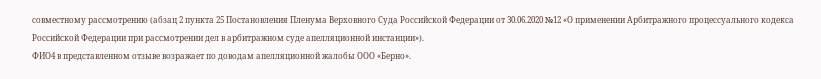совместному рассмотрению (абзац 2 пункта 25 Постановления Пленума Верховного Суда Российской Федерации от 30.06.2020 №12 «О применении Арбитражного процессуального кодекса Российской Федерации при рассмотрении дел в арбитражном суде апелляционной инстанции»).
ФИО4 в представленном отзыве возражает по доводам апелляционной жалобы ООО «Берно».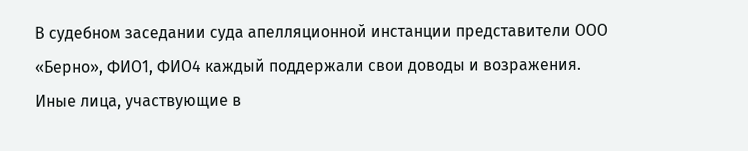В судебном заседании суда апелляционной инстанции представители ООО «Берно», ФИО1, ФИО4 каждый поддержали свои доводы и возражения.
Иные лица, участвующие в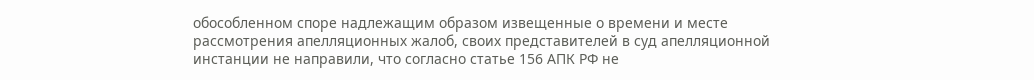обособленном споре надлежащим образом извещенные о времени и месте рассмотрения апелляционных жалоб, своих представителей в суд апелляционной инстанции не направили, что согласно статье 156 АПК РФ не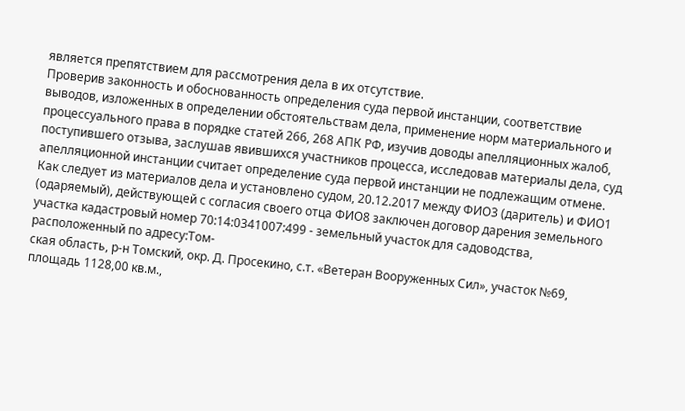является препятствием для рассмотрения дела в их отсутствие.
Проверив законность и обоснованность определения суда первой инстанции, соответствие выводов, изложенных в определении обстоятельствам дела, применение норм материального и процессуального права в порядке статей 266, 268 АПК РФ, изучив доводы апелляционных жалоб, поступившего отзыва, заслушав явившихся участников процесса, исследовав материалы дела, суд апелляционной инстанции считает определение суда первой инстанции не подлежащим отмене.
Как следует из материалов дела и установлено судом, 20.12.2017 между ФИО3 (даритель) и ФИО1 (одаряемый), действующей с согласия своего отца ФИО8 заключен договор дарения земельного участка кадастровый номер 70:14:0341007:499 - земельный участок для садоводства, расположенный по адресу:Том-
ская область, р-н Томский, окр. Д. Просекино, с.т. «Ветеран Вооруженных Сил», участок №69, площадь 1128,00 кв.м.,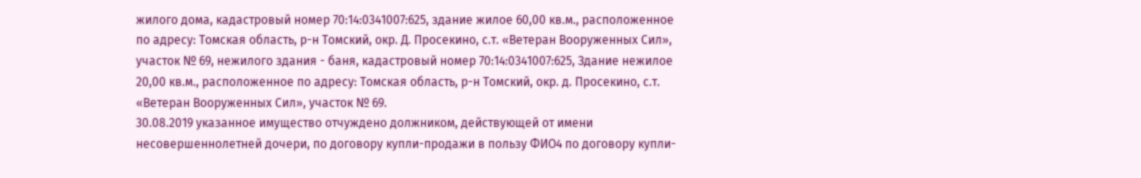жилого дома, кадастровый номер 70:14:0341007:625, здание жилое 60,00 кв.м., расположенное по адресу: Томская область, р-н Томский, окр. Д. Просекино, с.т. «Ветеран Вооруженных Сил», участок № 69, нежилого здания - баня, кадастровый номер 70:14:0341007:625, Здание нежилое 20,00 кв.м., расположенное по адресу: Томская область, р-н Томский, окр. д. Просекино, с.т. «Ветеран Вооруженных Сил», участок № 69.
30.08.2019 указанное имущество отчуждено должником, действующей от имени несовершеннолетней дочери, по договору купли-продажи в пользу ФИО4 по договору купли-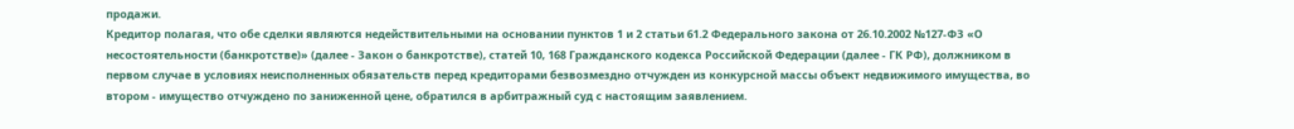продажи.
Кредитор полагая, что обе сделки являются недействительными на основании пунктов 1 и 2 статьи 61.2 Федерального закона от 26.10.2002 №127-ФЗ «О несостоятельности (банкротстве)» (далее - Закон о банкротстве), статей 10, 168 Гражданского кодекса Российской Федерации (далее - ГК РФ), должником в первом случае в условиях неисполненных обязательств перед кредиторами безвозмездно отчужден из конкурсной массы объект недвижимого имущества, во втором - имущество отчуждено по заниженной цене, обратился в арбитражный суд с настоящим заявлением.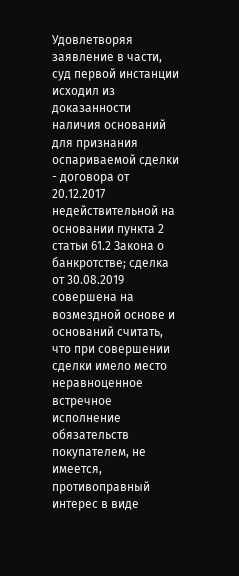Удовлетворяя заявление в части, суд первой инстанции исходил из доказанности наличия оснований для признания оспариваемой сделки - договора от 20.12.2017 недействительной на основании пункта 2 статьи 61.2 Закона о банкротстве; сделка от 30.08.2019 совершена на возмездной основе и оснований считать, что при совершении сделки имело место неравноценное встречное исполнение обязательств покупателем, не имеется, противоправный интерес в виде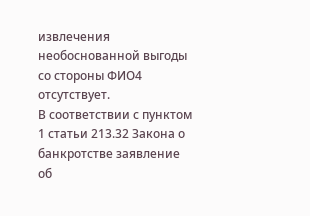извлечения необоснованной выгоды со стороны ФИО4 отсутствует.
В соответствии с пунктом 1 статьи 213.32 Закона о банкротстве заявление об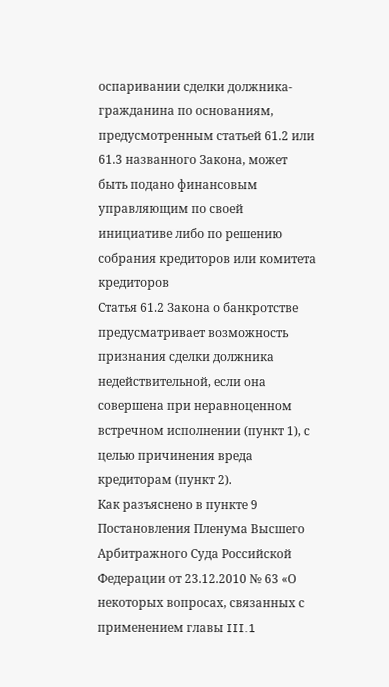оспаривании сделки должника-гражданина по основаниям, предусмотренным статьей 61.2 или 61.3 названного Закона, может быть подано финансовым управляющим по своей инициативе либо по решению собрания кредиторов или комитета кредиторов
Статья 61.2 Закона о банкротстве предусматривает возможность признания сделки должника недействительной, если она совершена при неравноценном встречном исполнении (пункт 1), с целью причинения вреда кредиторам (пункт 2).
Как разъяснено в пункте 9 Постановления Пленума Высшего Арбитражного Суда Российской Федерации от 23.12.2010 № 63 «О некоторых вопросах, связанных с применением главы III.1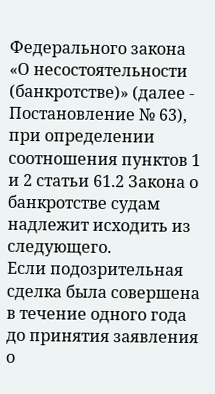Федерального закона «О несостоятельности (банкротстве)» (далее - Постановление № 63), при определении соотношения пунктов 1 и 2 статьи 61.2 Закона о банкротстве судам надлежит исходить из следующего.
Если подозрительная сделка была совершена в течение одного года до принятия заявления о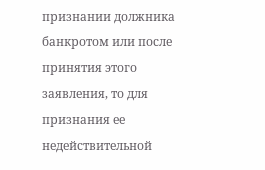признании должника банкротом или после принятия этого заявления, то для признания ее недействительной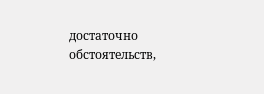достаточно обстоятельств,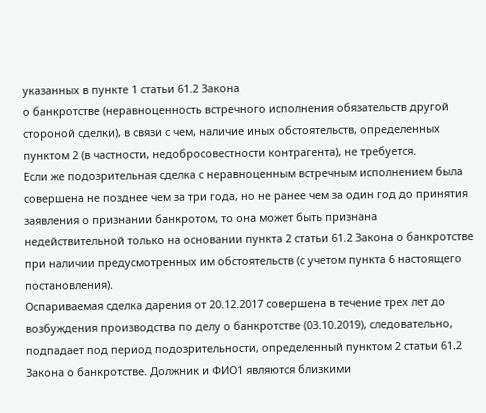указанных в пункте 1 статьи 61.2 Закона
о банкротстве (неравноценность встречного исполнения обязательств другой стороной сделки), в связи с чем, наличие иных обстоятельств, определенных пунктом 2 (в частности, недобросовестности контрагента), не требуется.
Если же подозрительная сделка с неравноценным встречным исполнением была совершена не позднее чем за три года, но не ранее чем за один год до принятия заявления о признании банкротом, то она может быть признана недействительной только на основании пункта 2 статьи 61.2 Закона о банкротстве при наличии предусмотренных им обстоятельств (с учетом пункта 6 настоящего постановления).
Оспариваемая сделка дарения от 20.12.2017 совершена в течение трех лет до возбуждения производства по делу о банкротстве (03.10.2019), следовательно, подпадает под период подозрительности, определенный пунктом 2 статьи 61.2 Закона о банкротстве. Должник и ФИО1 являются близкими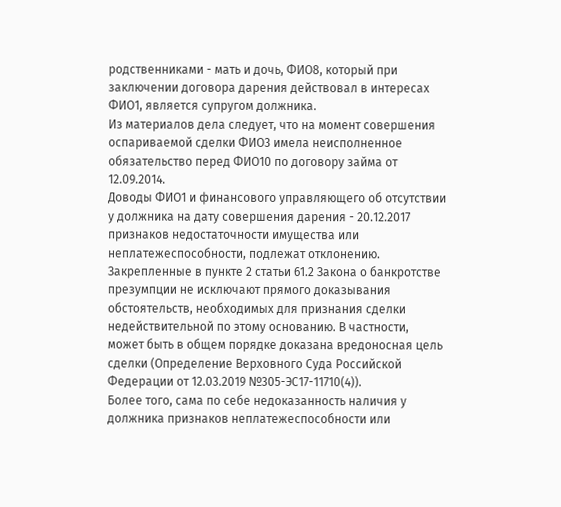родственниками - мать и дочь, ФИО8, который при заключении договора дарения действовал в интересах ФИО1, является супругом должника.
Из материалов дела следует, что на момент совершения оспариваемой сделки ФИО3 имела неисполненное обязательство перед ФИО10 по договору займа от 12.09.2014.
Доводы ФИО1 и финансового управляющего об отсутствии у должника на дату совершения дарения - 20.12.2017 признаков недостаточности имущества или неплатежеспособности, подлежат отклонению.
Закрепленные в пункте 2 статьи 61.2 Закона о банкротстве презумпции не исключают прямого доказывания обстоятельств, необходимых для признания сделки недействительной по этому основанию. В частности, может быть в общем порядке доказана вредоносная цель сделки (Определение Верховного Суда Российской Федерации от 12.03.2019 №305-ЭС17-11710(4)).
Более того, сама по себе недоказанность наличия у должника признаков неплатежеспособности или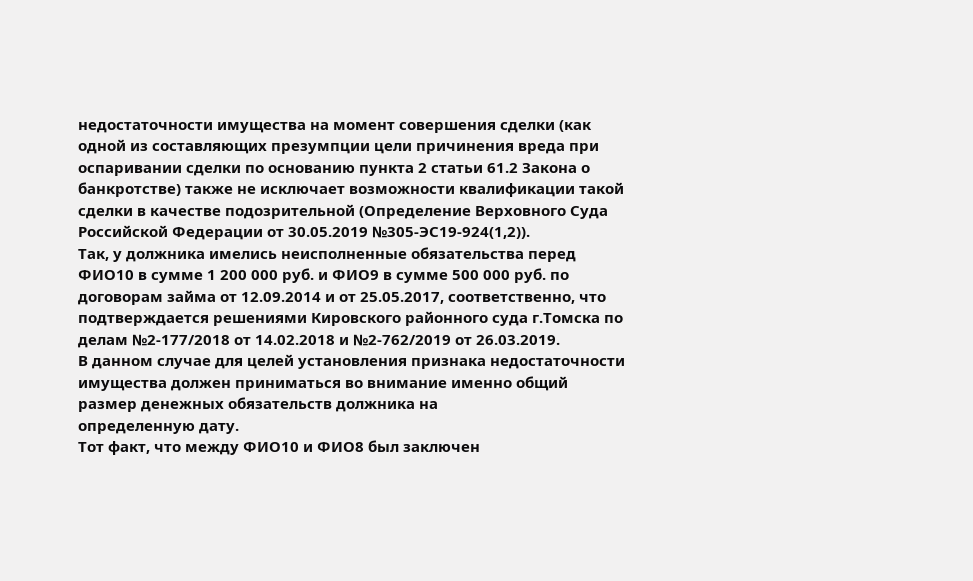недостаточности имущества на момент совершения сделки (как одной из составляющих презумпции цели причинения вреда при оспаривании сделки по основанию пункта 2 статьи 61.2 Закона о банкротстве) также не исключает возможности квалификации такой сделки в качестве подозрительной (Определение Верховного Суда Российской Федерации от 30.05.2019 №305-ЭС19-924(1,2)).
Так, у должника имелись неисполненные обязательства перед ФИО10 в сумме 1 200 000 руб. и ФИО9 в сумме 500 000 руб. по договорам займа от 12.09.2014 и от 25.05.2017, соответственно, что подтверждается решениями Кировского районного суда г.Томска по делам №2-177/2018 от 14.02.2018 и №2-762/2019 от 26.03.2019.
В данном случае для целей установления признака недостаточности имущества должен приниматься во внимание именно общий размер денежных обязательств должника на
определенную дату.
Тот факт, что между ФИО10 и ФИО8 был заключен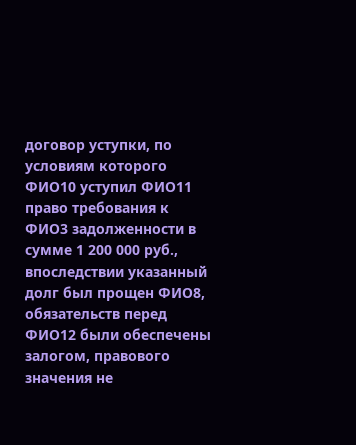договор уступки, по условиям которого ФИО10 уступил ФИО11 право требования к ФИО3 задолженности в сумме 1 200 000 руб., впоследствии указанный долг был прощен ФИО8, обязательств перед ФИО12 были обеспечены залогом, правового значения не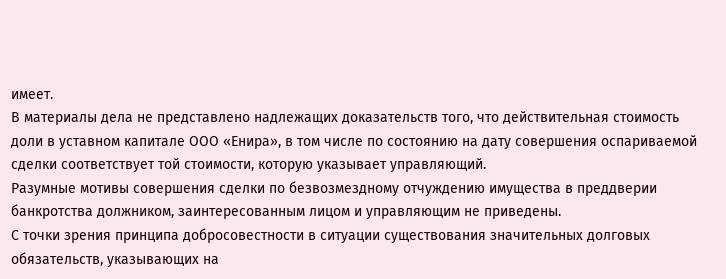имеет.
В материалы дела не представлено надлежащих доказательств того, что действительная стоимость доли в уставном капитале ООО «Енира», в том числе по состоянию на дату совершения оспариваемой сделки соответствует той стоимости, которую указывает управляющий.
Разумные мотивы совершения сделки по безвозмездному отчуждению имущества в преддверии банкротства должником, заинтересованным лицом и управляющим не приведены.
С точки зрения принципа добросовестности в ситуации существования значительных долговых обязательств, указывающих на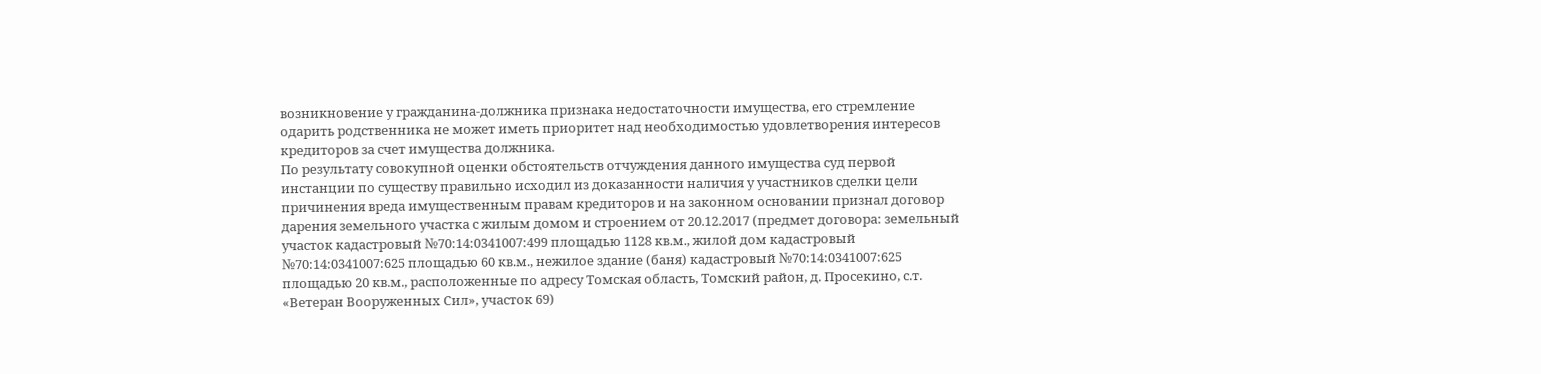возникновение у гражданина-должника признака недостаточности имущества, его стремление одарить родственника не может иметь приоритет над необходимостью удовлетворения интересов кредиторов за счет имущества должника.
По результату совокупной оценки обстоятельств отчуждения данного имущества суд первой инстанции по существу правильно исходил из доказанности наличия у участников сделки цели причинения вреда имущественным правам кредиторов и на законном основании признал договор дарения земельного участка с жилым домом и строением от 20.12.2017 (предмет договора: земельный участок кадастровый №70:14:0341007:499 площадью 1128 кв.м., жилой дом кадастровый №70:14:0341007:625 площадью 60 кв.м., нежилое здание (баня) кадастровый №70:14:0341007:625 площадью 20 кв.м., расположенные по адресу Томская область, Томский район, д. Просекино, с.т. «Ветеран Вооруженных Сил», участок 69)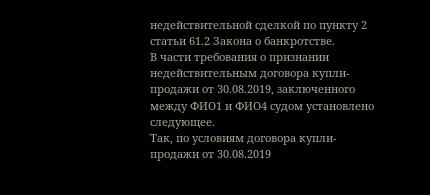недействительной сделкой по пункту 2 статьи 61.2 Закона о банкротстве.
В части требования о признании недействительным договора купли-продажи от 30.08.2019, заключенного между ФИО1 и ФИО4 судом установлено следующее.
Так, по условиям договора купли-продажи от 30.08.2019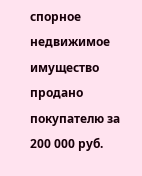спорное недвижимое имущество продано покупателю за 200 000 руб.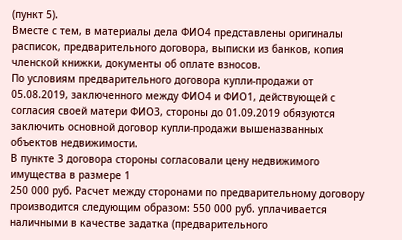(пункт 5).
Вместе с тем, в материалы дела ФИО4 представлены оригиналы расписок, предварительного договора, выписки из банков, копия членской книжки, документы об оплате взносов.
По условиям предварительного договора купли-продажи от 05.08.2019, заключенного между ФИО4 и ФИО1, действующей с согласия своей матери ФИО3, стороны до 01.09.2019 обязуются заключить основной договор купли-продажи вышеназванных объектов недвижимости.
В пункте 3 договора стороны согласовали цену недвижимого имущества в размере 1
250 000 руб. Расчет между сторонами по предварительному договору производится следующим образом: 550 000 руб. уплачивается наличными в качестве задатка (предварительного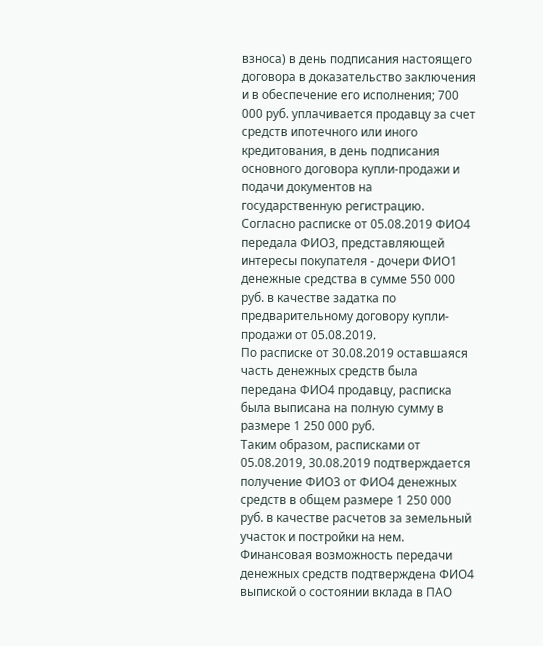взноса) в день подписания настоящего договора в доказательство заключения и в обеспечение его исполнения; 700 000 руб. уплачивается продавцу за счет средств ипотечного или иного кредитования, в день подписания основного договора купли-продажи и подачи документов на государственную регистрацию.
Согласно расписке от 05.08.2019 ФИО4 передала ФИО3, представляющей интересы покупателя - дочери ФИО1 денежные средства в сумме 550 000 руб. в качестве задатка по предварительному договору купли-продажи от 05.08.2019.
По расписке от 30.08.2019 оставшаяся часть денежных средств была передана ФИО4 продавцу, расписка была выписана на полную сумму в размере 1 250 000 руб.
Таким образом, расписками от 05.08.2019, 30.08.2019 подтверждается получение ФИО3 от ФИО4 денежных средств в общем размере 1 250 000 руб. в качестве расчетов за земельный участок и постройки на нем.
Финансовая возможность передачи денежных средств подтверждена ФИО4 выпиской о состоянии вклада в ПАО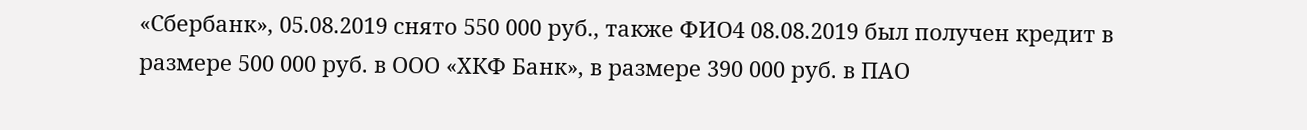«Сбербанк», 05.08.2019 снято 550 000 руб., также ФИО4 08.08.2019 был получен кредит в размере 500 000 руб. в ООО «ХКФ Банк», в размере 390 000 руб. в ПАО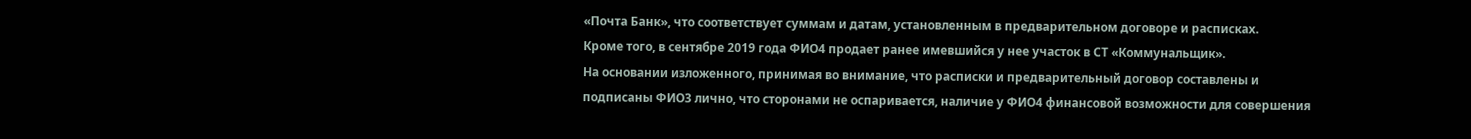«Почта Банк», что соответствует суммам и датам, установленным в предварительном договоре и расписках.
Кроме того, в сентябре 2019 года ФИО4 продает ранее имевшийся у нее участок в СТ «Коммунальщик».
На основании изложенного, принимая во внимание, что расписки и предварительный договор составлены и подписаны ФИО3 лично, что сторонами не оспаривается, наличие у ФИО4 финансовой возможности для совершения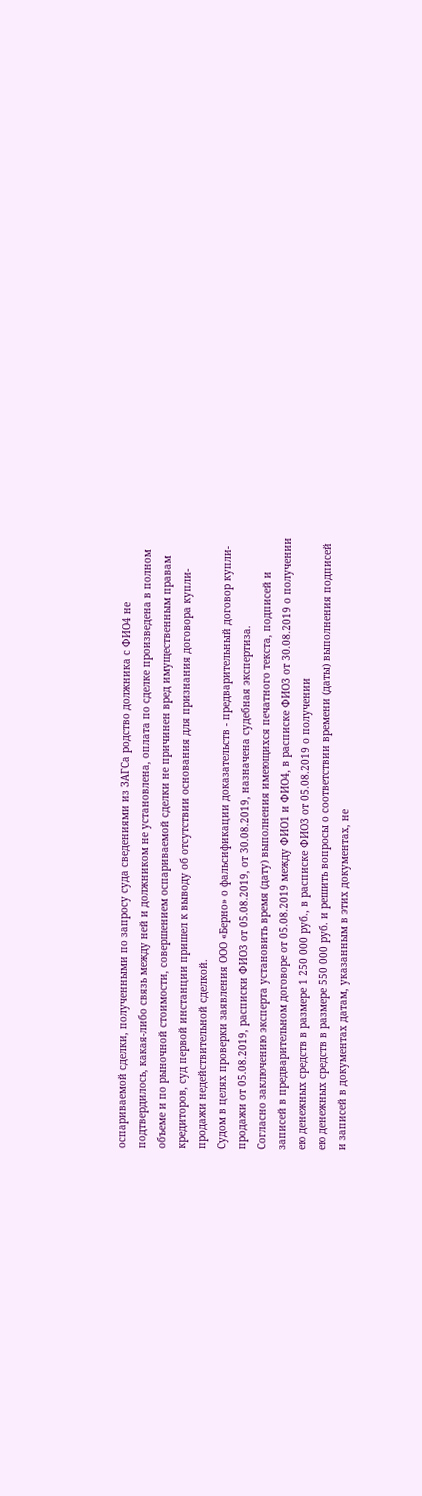оспариваемой сделки, полученными по запросу суда сведениями из ЗАГСа родство должника с ФИО4 не подтвердилось, какая-либо связь между ней и должником не установлена, оплата по сделке произведена в полном объеме и по рыночной стоимости, совершением оспариваемой сделки не причинен вред имущественным правам кредиторов, суд первой инстанции пришел к выводу об отсутствии основания для признания договора купли-продажи недействительной сделкой.
Судом в целях проверки заявления ООО «Берно» о фальсификации доказательств - предварительный договор купли-продажи от 05.08.2019, расписки ФИО3 от 05.08.2019, от 30.08.2019, назначена судебная экспертиза.
Согласно заключению эксперта установить время (дату) выполнения имеющихся печатного текста, подписей и записей в предварительном договоре от 05.08.2019 между ФИО1 и ФИО4, в расписке ФИО3 от 30.08.2019 о получении ею денежных средств в размере 1 250 000 руб., в расписке ФИО3 от 05.08.2019 о получении
ею денежных средств в размере 550 000 руб. и решить вопросы о соответствии времени (даты) выполнения подписей и записей в документах датам, указанным в этих документах, не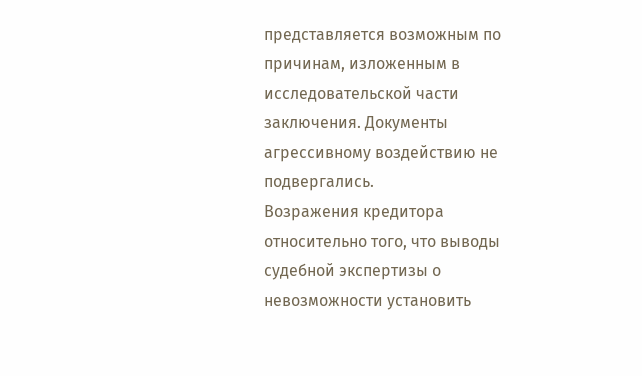представляется возможным по причинам, изложенным в исследовательской части заключения. Документы агрессивному воздействию не подвергались.
Возражения кредитора относительно того, что выводы судебной экспертизы о невозможности установить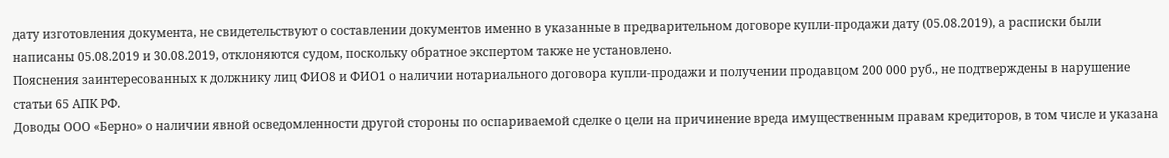дату изготовления документа, не свидетельствуют о составлении документов именно в указанные в предварительном договоре купли-продажи дату (05.08.2019), а расписки были написаны 05.08.2019 и 30.08.2019, отклоняются судом, поскольку обратное экспертом также не установлено.
Пояснения заинтересованных к должнику лиц ФИО8 и ФИО1 о наличии нотариального договора купли-продажи и получении продавцом 200 000 руб., не подтверждены в нарушение статьи 65 АПК РФ.
Доводы ООО «Берно» о наличии явной осведомленности другой стороны по оспариваемой сделке о цели на причинение вреда имущественным правам кредиторов, в том числе и указана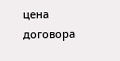цена договора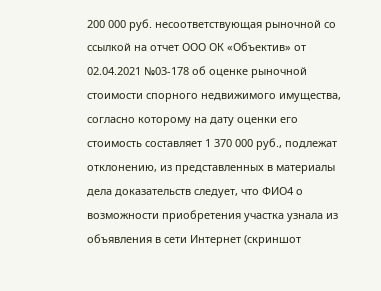200 000 руб. несоответствующая рыночной со ссылкой на отчет ООО ОК «Объектив» от 02.04.2021 №03-178 об оценке рыночной стоимости спорного недвижимого имущества, согласно которому на дату оценки его стоимость составляет 1 370 000 руб., подлежат отклонению, из представленных в материалы дела доказательств следует, что ФИО4 о возможности приобретения участка узнала из объявления в сети Интернет (скриншот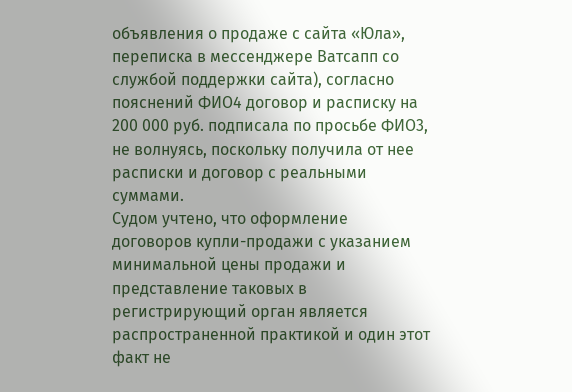объявления о продаже с сайта «Юла», переписка в мессенджере Ватсапп со службой поддержки сайта), согласно пояснений ФИО4 договор и расписку на 200 000 руб. подписала по просьбе ФИО3, не волнуясь, поскольку получила от нее расписки и договор с реальными суммами.
Судом учтено, что оформление договоров купли-продажи с указанием минимальной цены продажи и представление таковых в регистрирующий орган является распространенной практикой и один этот факт не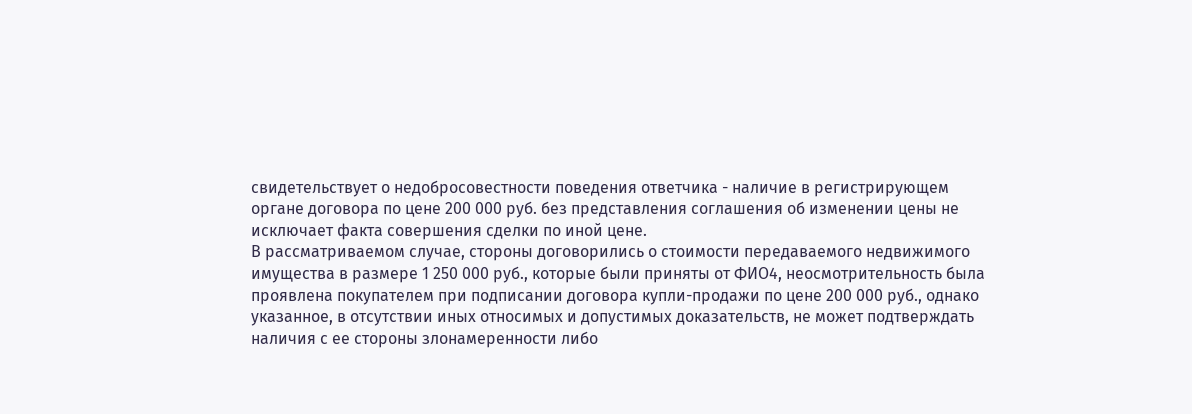свидетельствует о недобросовестности поведения ответчика - наличие в регистрирующем органе договора по цене 200 000 руб. без представления соглашения об изменении цены не исключает факта совершения сделки по иной цене.
В рассматриваемом случае, стороны договорились о стоимости передаваемого недвижимого имущества в размере 1 250 000 руб., которые были приняты от ФИО4, неосмотрительность была проявлена покупателем при подписании договора купли-продажи по цене 200 000 руб., однако указанное, в отсутствии иных относимых и допустимых доказательств, не может подтверждать наличия с ее стороны злонамеренности либо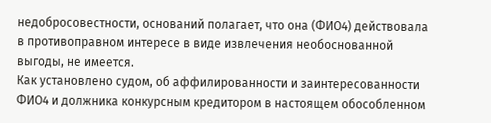недобросовестности, оснований полагает, что она (ФИО4) действовала в противоправном интересе в виде извлечения необоснованной выгоды, не имеется.
Как установлено судом, об аффилированности и заинтересованности ФИО4 и должника конкурсным кредитором в настоящем обособленном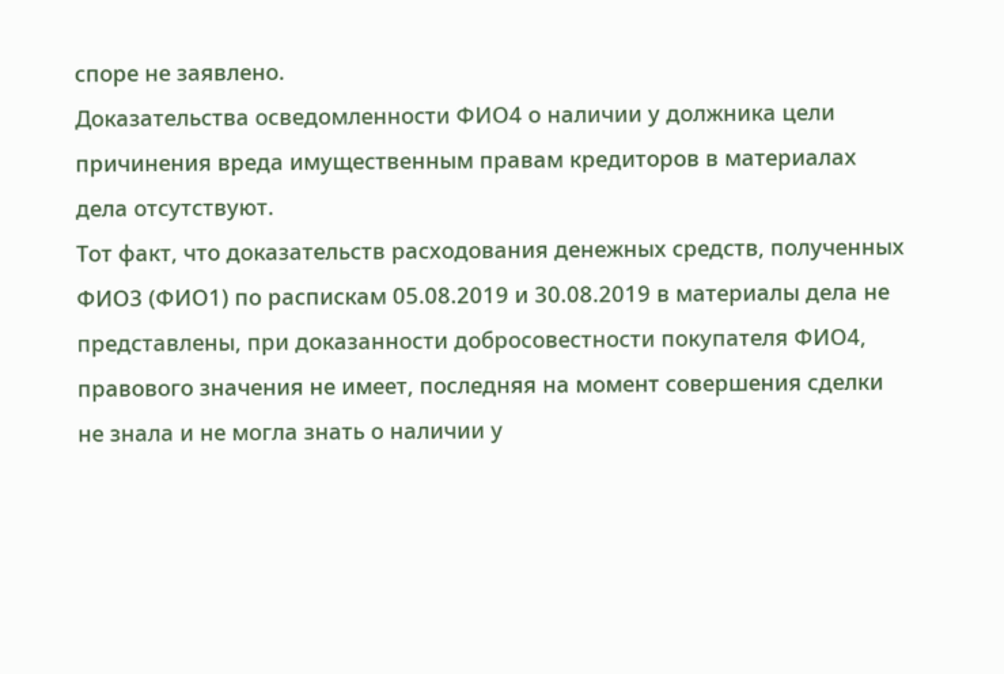споре не заявлено.
Доказательства осведомленности ФИО4 о наличии у должника цели причинения вреда имущественным правам кредиторов в материалах дела отсутствуют.
Тот факт, что доказательств расходования денежных средств, полученных ФИО3 (ФИО1) по распискам 05.08.2019 и 30.08.2019 в материалы дела не представлены, при доказанности добросовестности покупателя ФИО4, правового значения не имеет, последняя на момент совершения сделки не знала и не могла знать о наличии у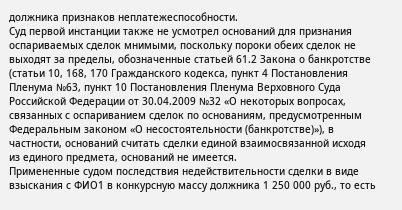должника признаков неплатежеспособности.
Суд первой инстанции также не усмотрел оснований для признания оспариваемых сделок мнимыми, поскольку пороки обеих сделок не выходят за пределы, обозначенные статьей 61.2 Закона о банкротстве (статьи 10, 168, 170 Гражданского кодекса, пункт 4 Постановления Пленума №63, пункт 10 Постановления Пленума Верховного Суда Российской Федерации от 30.04.2009 №32 «О некоторых вопросах, связанных с оспариванием сделок по основаниям, предусмотренным Федеральным законом «О несостоятельности (банкротстве)»), в частности, оснований считать сделки единой взаимосвязанной исходя из единого предмета, оснований не имеется.
Примененные судом последствия недействительности сделки в виде взыскания с ФИО1 в конкурсную массу должника 1 250 000 руб., то есть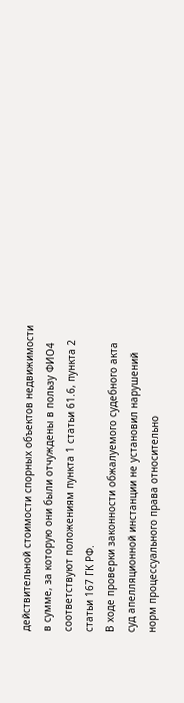действительной стоимости спорных объектов недвижимости в сумме, за которую они были отчуждены в пользу ФИО4 соответствуют положениям пункта 1 статьи 61.6, пункта 2 статьи 167 ГК РФ.
В ходе проверки законности обжалуемого судебного акта суд апелляционной инстанции не установил нарушений норм процессуального права относительно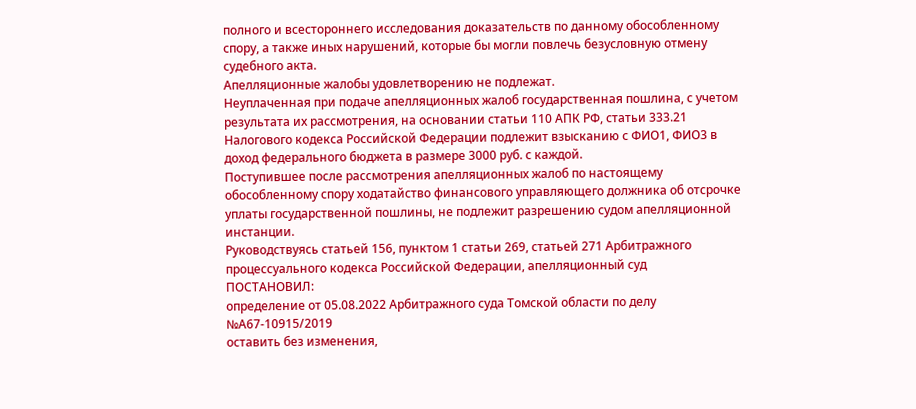полного и всестороннего исследования доказательств по данному обособленному спору, а также иных нарушений, которые бы могли повлечь безусловную отмену судебного акта.
Апелляционные жалобы удовлетворению не подлежат.
Неуплаченная при подаче апелляционных жалоб государственная пошлина, с учетом результата их рассмотрения, на основании статьи 110 АПК РФ, статьи 333.21 Налогового кодекса Российской Федерации подлежит взысканию с ФИО1, ФИО3 в доход федерального бюджета в размере 3000 руб. с каждой.
Поступившее после рассмотрения апелляционных жалоб по настоящему обособленному спору ходатайство финансового управляющего должника об отсрочке уплаты государственной пошлины, не подлежит разрешению судом апелляционной инстанции.
Руководствуясь статьей 156, пунктом 1 статьи 269, статьей 271 Арбитражного процессуального кодекса Российской Федерации, апелляционный суд
ПОСТАНОВИЛ:
определение от 05.08.2022 Арбитражного суда Томской области по делу №А67-10915/2019
оставить без изменения,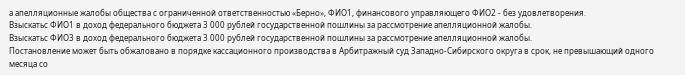а апелляционные жалобы общества с ограниченной ответственностью «Берно», ФИО1, финансового управляющего ФИО2 - без удовлетворения.
Взыскатьс ФИО1 в доход федерального бюджета 3 000 рублей государственной пошлины за рассмотрение апелляционной жалобы.
Взыскатьс ФИО3 в доход федерального бюджета 3 000 рублей государственной пошлины за рассмотрение апелляционной жалобы.
Постановление может быть обжаловано в порядке кассационного производства в Арбитражный суд Западно-Сибирского округа в срок, не превышающий одного месяца со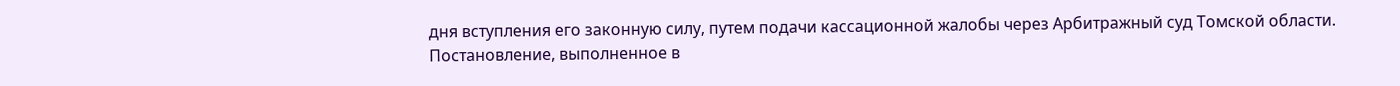дня вступления его законную силу, путем подачи кассационной жалобы через Арбитражный суд Томской области.
Постановление, выполненное в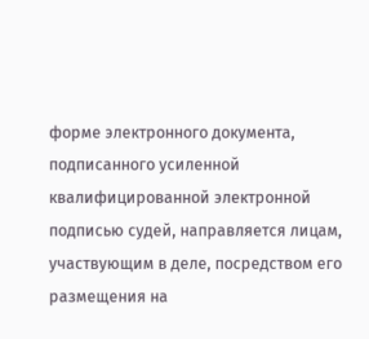форме электронного документа, подписанного усиленной квалифицированной электронной подписью судей, направляется лицам, участвующим в деле, посредством его размещения на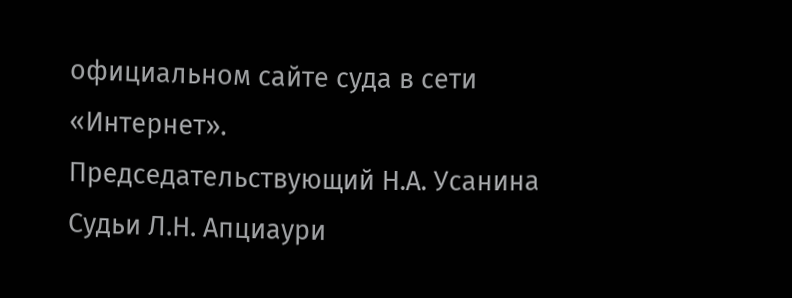официальном сайте суда в сети «Интернет».
Председательствующий Н.А. Усанина
Судьи Л.Н. Апциаури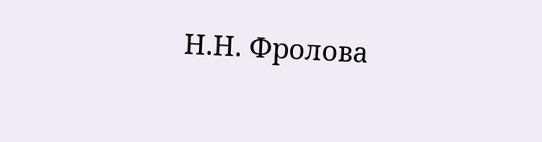Н.Н. Фролова